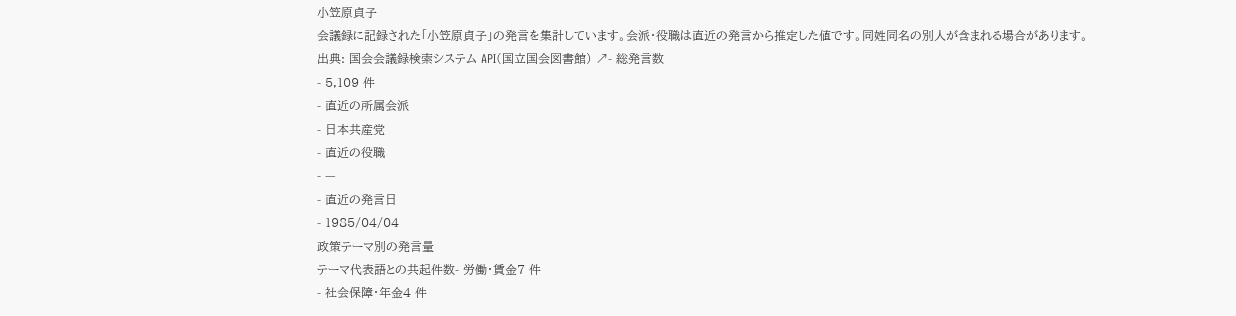小笠原貞子
会議録に記録された「小笠原貞子」の発言を集計しています。会派・役職は直近の発言から推定した値です。同姓同名の別人が含まれる場合があります。
出典: 国会会議録検索システム API(国立国会図書館) ↗- 総発言数
- 5,109 件
- 直近の所属会派
- 日本共産党
- 直近の役職
- —
- 直近の発言日
- 1985/04/04
政策テーマ別の発言量
テーマ代表語との共起件数- 労働・賃金7 件
- 社会保障・年金4 件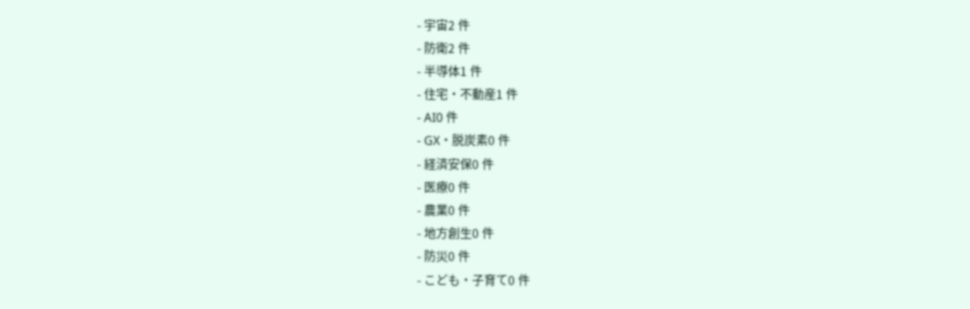- 宇宙2 件
- 防衛2 件
- 半導体1 件
- 住宅・不動産1 件
- AI0 件
- GX・脱炭素0 件
- 経済安保0 件
- 医療0 件
- 農業0 件
- 地方創生0 件
- 防災0 件
- こども・子育て0 件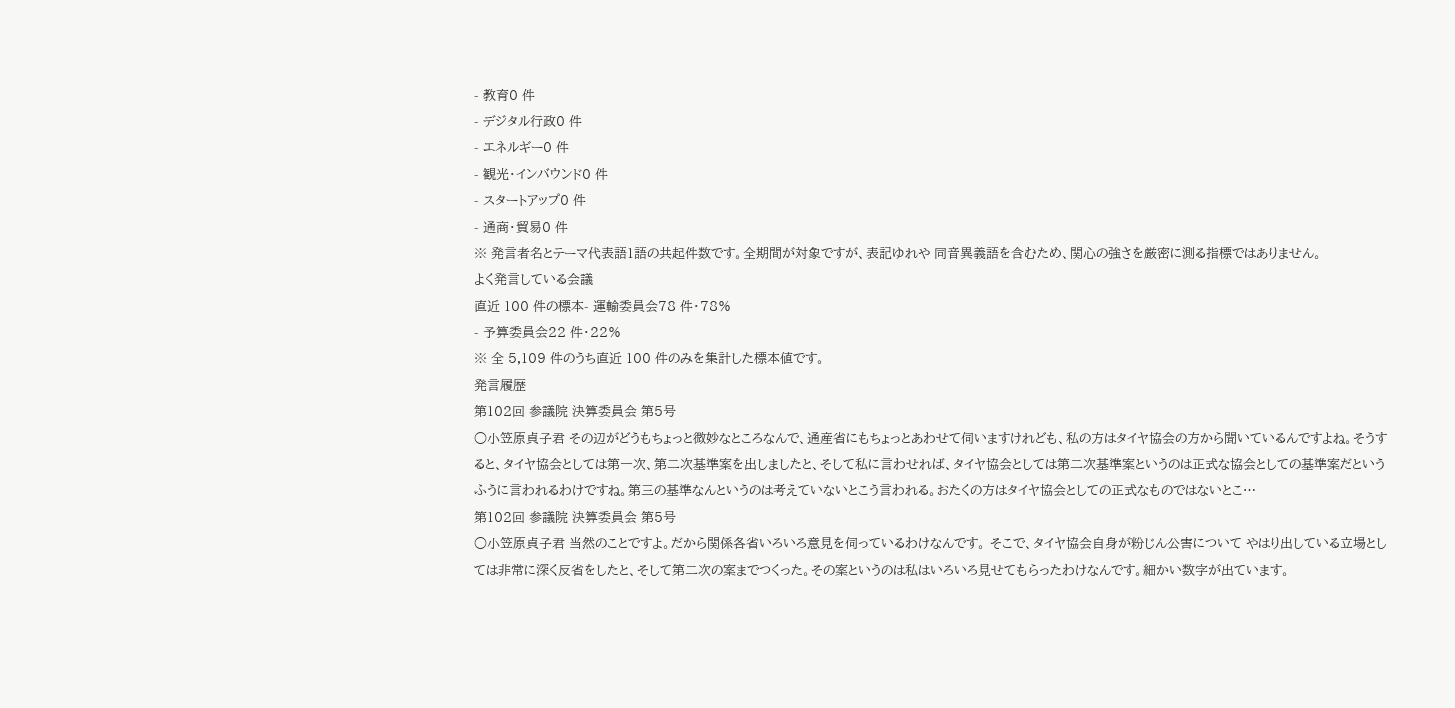- 教育0 件
- デジタル行政0 件
- エネルギー0 件
- 観光・インバウンド0 件
- スタートアップ0 件
- 通商・貿易0 件
※ 発言者名とテーマ代表語1語の共起件数です。全期間が対象ですが、表記ゆれや 同音異義語を含むため、関心の強さを厳密に測る指標ではありません。
よく発言している会議
直近 100 件の標本- 運輸委員会78 件・78%
- 予算委員会22 件・22%
※ 全 5,109 件のうち直近 100 件のみを集計した標本値です。
発言履歴
第102回 参議院 決算委員会 第5号
○小笠原貞子君 その辺がどうもちょっと微妙なところなんで、通産省にもちょっとあわせて伺いますけれども、私の方はタイヤ協会の方から聞いているんですよね。そうすると、タイヤ協会としては第一次、第二次基準案を出しましたと、そして私に言わせれば、タイヤ協会としては第二次基準案というのは正式な協会としての基準案だというふうに言われるわけですね。第三の基準なんというのは考えていないとこう言われる。おたくの方はタイヤ協会としての正式なものではないとこ…
第102回 参議院 決算委員会 第5号
○小笠原貞子君 当然のことですよ。だから関係各省いろいろ意見を伺っているわけなんです。 そこで、タイヤ協会自身が粉じん公害について やはり出している立場としては非常に深く反省をしたと、そして第二次の案までつくった。その案というのは私はいろいろ見せてもらったわけなんです。細かい数字が出ています。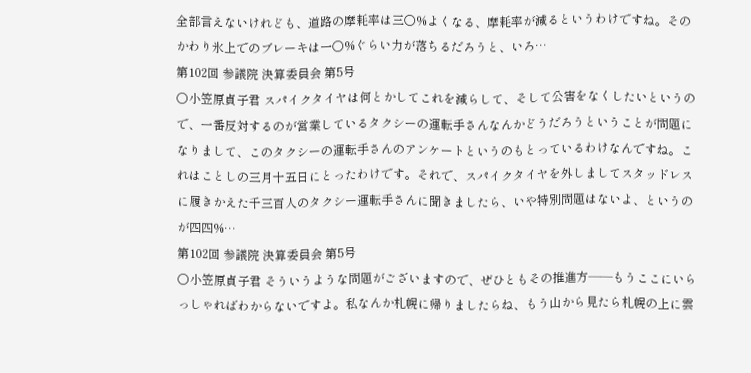全部言えないけれども、道路の摩耗率は三〇%よくなる、摩耗率が減るというわけですね。そのかわり氷上でのブレーキは一〇%ぐらい力が落ちるだろうと、いろ…
第102回 参議院 決算委員会 第5号
○小笠原貞子君 スパイクタイヤは何とかしてこれを減らして、そして公害をなくしたいというので、一番反対するのが営業しているタクシーの運転手さんなんかどうだろうということが問題になりまして、このタクシーの運転手さんのアンケートというのもとっているわけなんですね。これはことしの三月十五日にとったわけです。それで、スパイクタイヤを外しましてスタッドレスに履きかえた千三百人のタクシー運転手さんに聞きましたら、いや特別問題はないよ、というのが四四%…
第102回 参議院 決算委員会 第5号
○小笠原貞子君 そういうような問題がございますので、ぜひともその推進方——もうここにいらっしゃればわからないですよ。私なんか札幌に帰りましたらね、もう山から見たら札幌の上に雲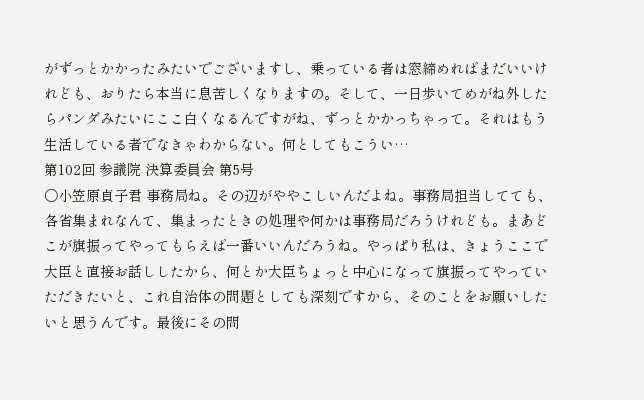がずっとかかったみたいでございますし、乗っている者は窓締めればまだいいけれども、おりたら本当に息苦しくなりますの。そして、一日歩いてめがね外したらパンダみたいにここ白くなるんですがね、ずっとかかっちゃって。それはもう生活している者でなきゃわからない。何としてもこうい…
第102回 参議院 決算委員会 第5号
○小笠原貞子君 事務局ね。その辺がややこしいんだよね。事務局担当してても、各省集まれなんて、集まったときの処理や何かは事務局だろうけれども。まあどこが旗振ってやってもらえば一番いいんだろうね。やっぱり私は、きょうここで大臣と直接お話ししたから、何とか大臣ちょっと中心になって旗振ってやっていただきたいと、これ自治体の問題としても深刻ですから、そのことをお願いしたいと思うんです。最後にその問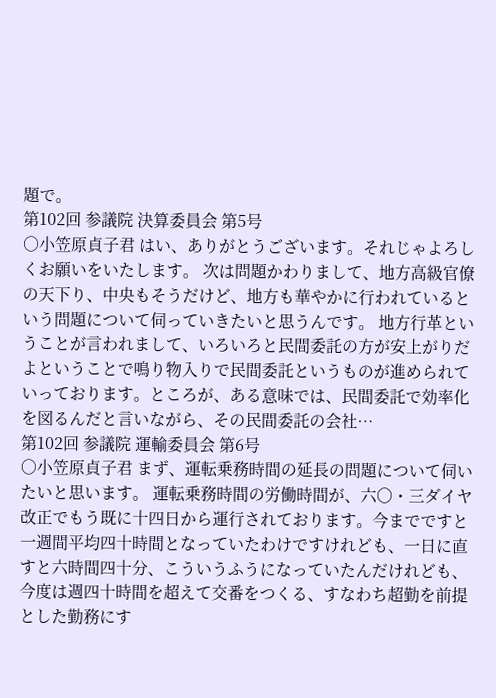題で。
第102回 参議院 決算委員会 第5号
○小笠原貞子君 はい、ありがとうございます。それじゃよろしくお願いをいたします。 次は問題かわりまして、地方高級官僚の天下り、中央もそうだけど、地方も華やかに行われているという問題について伺っていきたいと思うんです。 地方行革ということが言われまして、いろいろと民間委託の方が安上がりだよということで鳴り物入りで民間委託というものが進められていっております。ところが、ある意味では、民間委託で効率化を図るんだと言いながら、その民間委託の会社…
第102回 参議院 運輸委員会 第6号
○小笠原貞子君 まず、運転乗務時間の延長の問題について伺いたいと思います。 運転乗務時間の労働時間が、六〇・三ダイヤ改正でもう既に十四日から運行されております。今までですと一週間平均四十時間となっていたわけですけれども、一日に直すと六時間四十分、こういうふうになっていたんだけれども、今度は週四十時間を超えて交番をつくる、すなわち超勤を前提とした勤務にす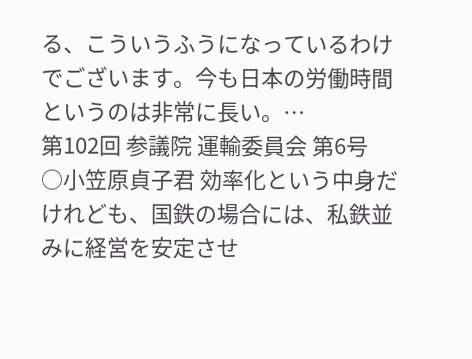る、こういうふうになっているわけでございます。今も日本の労働時間というのは非常に長い。…
第102回 参議院 運輸委員会 第6号
○小笠原貞子君 効率化という中身だけれども、国鉄の場合には、私鉄並みに経営を安定させ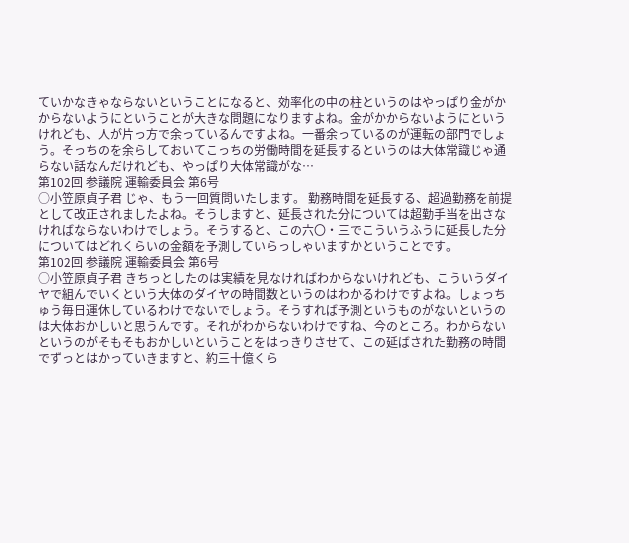ていかなきゃならないということになると、効率化の中の柱というのはやっぱり金がかからないようにということが大きな問題になりますよね。金がかからないようにというけれども、人が片っ方で余っているんですよね。一番余っているのが運転の部門でしょう。そっちのを余らしておいてこっちの労働時間を延長するというのは大体常識じゃ通らない話なんだけれども、やっぱり大体常識がな…
第102回 参議院 運輸委員会 第6号
○小笠原貞子君 じゃ、もう一回質問いたします。 勤務時間を延長する、超過勤務を前提として改正されましたよね。そうしますと、延長された分については超勤手当を出さなければならないわけでしょう。そうすると、この六〇・三でこういうふうに延長した分についてはどれくらいの金額を予測していらっしゃいますかということです。
第102回 参議院 運輸委員会 第6号
○小笠原貞子君 きちっとしたのは実績を見なければわからないけれども、こういうダイヤで組んでいくという大体のダイヤの時間数というのはわかるわけですよね。しょっちゅう毎日運休しているわけでないでしょう。そうすれば予測というものがないというのは大体おかしいと思うんです。それがわからないわけですね、今のところ。わからないというのがそもそもおかしいということをはっきりさせて、この延ばされた勤務の時間でずっとはかっていきますと、約三十億くら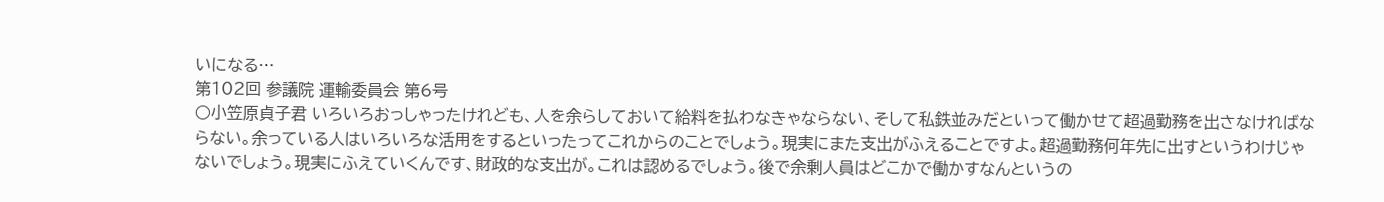いになる…
第102回 参議院 運輸委員会 第6号
○小笠原貞子君 いろいろおっしゃったけれども、人を余らしておいて給料を払わなきゃならない、そして私鉄並みだといって働かせて超過勤務を出さなければならない。余っている人はいろいろな活用をするといったってこれからのことでしょう。現実にまた支出がふえることですよ。超過勤務何年先に出すというわけじゃないでしょう。現実にふえていくんです、財政的な支出が。これは認めるでしょう。後で余剰人員はどこかで働かすなんというの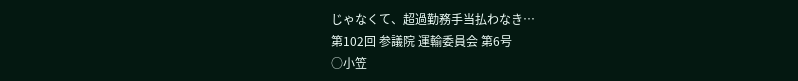じゃなくて、超過勤務手当払わなき…
第102回 参議院 運輸委員会 第6号
○小笠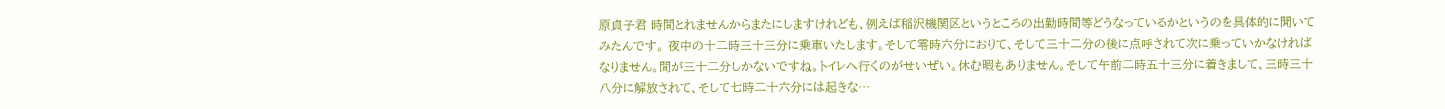原貞子君 時間とれませんからまたにしますけれども、例えば稲沢機関区というところの出勤時間等どうなっているかというのを具体的に聞いてみたんです。 夜中の十二時三十三分に乗車いたします。そして零時六分におりて、そして三十二分の後に点呼されて次に乗っていかなければなりません。間が三十二分しかないですね。トイレへ行くのがせいぜい。休む暇もありません。そして午前二時五十三分に着きまして、三時三十八分に解放されて、そして七時二十六分には起きな…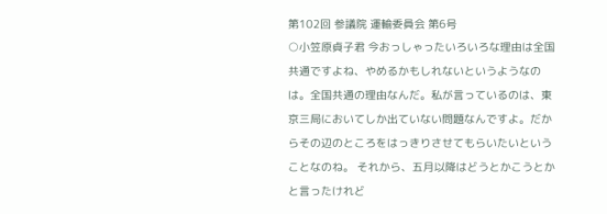第102回 参議院 運輸委員会 第6号
○小笠原貞子君 今おっしゃったいろいろな理由は全国共通ですよね、やめるかもしれないというようなのは。全国共通の理由なんだ。私が言っているのは、東京三局においてしか出ていない問題なんですよ。だからその辺のところをはっきりさせてもらいたいということなのね。 それから、五月以降はどうとかこうとかと言ったけれど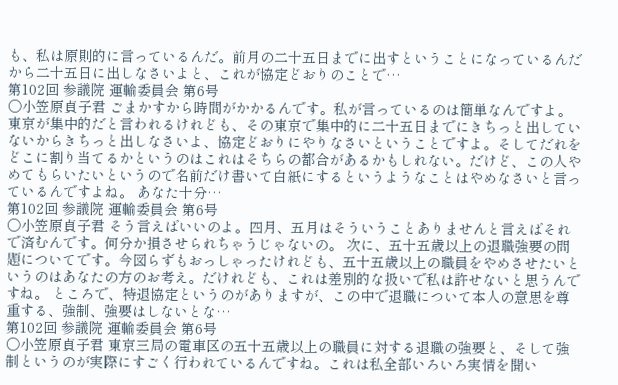も、私は原則的に言っているんだ。前月の二十五日までに出すということになっているんだから二十五日に出しなさいよと、これが協定どおりのことで…
第102回 参議院 運輸委員会 第6号
○小笠原貞子君 ごまかすから時間がかかるんです。私が言っているのは簡単なんですよ。東京が集中的だと言われるけれども、その東京で集中的に二十五日までにきちっと出していないからきちっと出しなさいよ、協定どおりにやりなさいということですよ。そしてだれをどこに割り当てるかというのはこれはそちらの都合があるかもしれない。だけど、この人やめてもらいたいというので名前だけ書いて白紙にするというようなことはやめなさいと言っているんですよね。 あなた十分…
第102回 参議院 運輸委員会 第6号
○小笠原貞子君 そう言えばいいのよ。四月、五月はそういうことありませんと言えばそれで済むんです。何分か損させられちゃうじゃないの。 次に、五十五歳以上の退職強要の問題についてです。今図らずもおっしゃったけれども、五十五歳以上の職員をやめさせたいというのはあなたの方のお考え。だけれども、これは差別的な扱いで私は許せないと思うんですね。 ところで、特退協定というのがありますが、この中で退職について本人の意思を尊重する、強制、強要はしないとな…
第102回 参議院 運輸委員会 第6号
○小笠原貞子君 東京三局の電車区の五十五歳以上の職員に対する退職の強要と、そして強制というのが実際にすごく行われているんですね。これは私全部いろいろ実情を聞い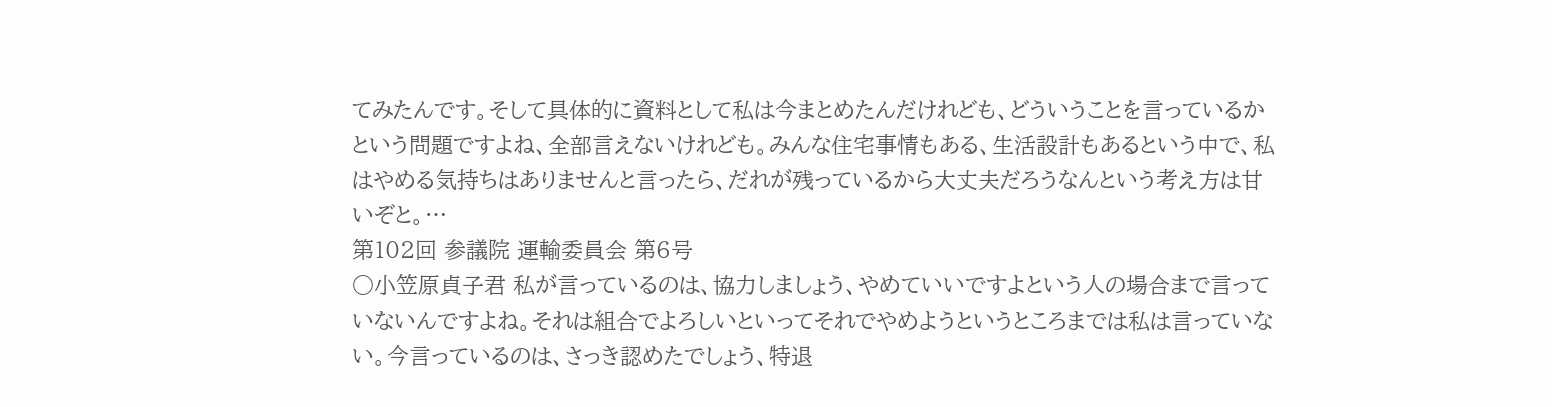てみたんです。そして具体的に資料として私は今まとめたんだけれども、どういうことを言っているかという問題ですよね、全部言えないけれども。みんな住宅事情もある、生活設計もあるという中で、私はやめる気持ちはありませんと言ったら、だれが残っているから大丈夫だろうなんという考え方は甘いぞと。…
第102回 参議院 運輸委員会 第6号
○小笠原貞子君 私が言っているのは、協力しましょう、やめていいですよという人の場合まで言っていないんですよね。それは組合でよろしいといってそれでやめようというところまでは私は言っていない。今言っているのは、さっき認めたでしょう、特退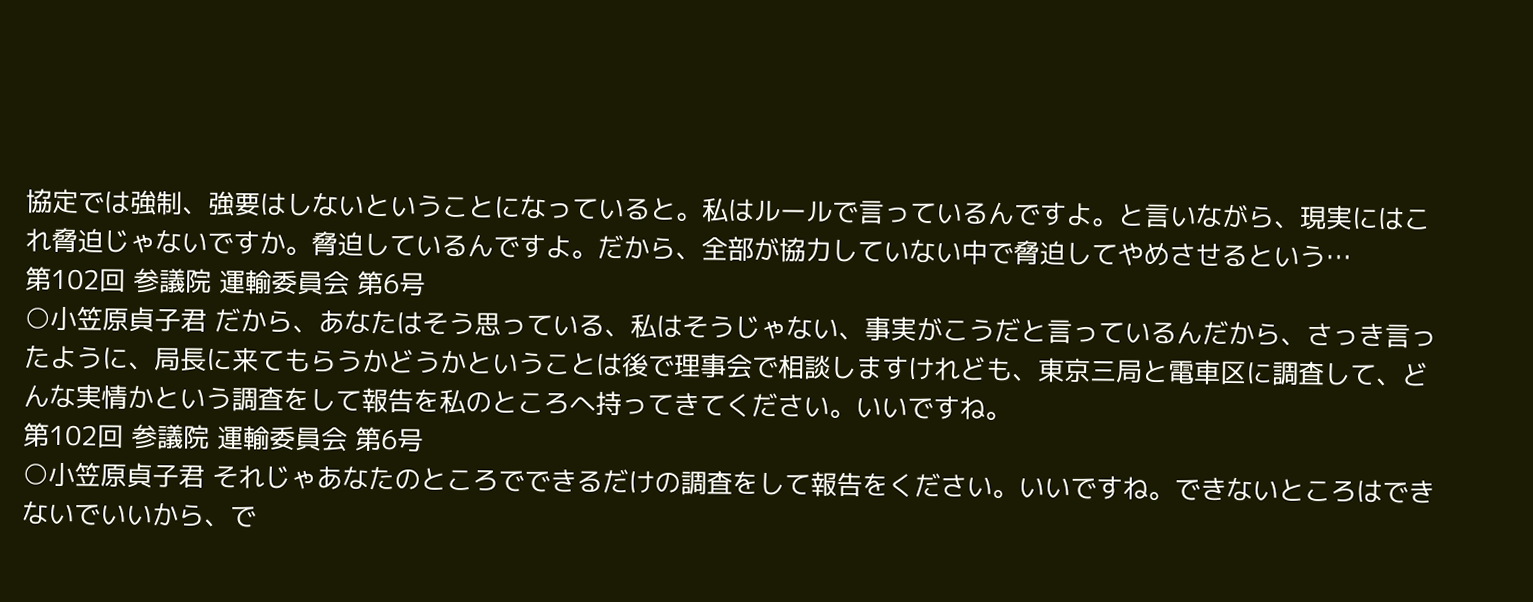協定では強制、強要はしないということになっていると。私はルールで言っているんですよ。と言いながら、現実にはこれ脅迫じゃないですか。脅迫しているんですよ。だから、全部が協力していない中で脅迫してやめさせるという…
第102回 参議院 運輸委員会 第6号
○小笠原貞子君 だから、あなたはそう思っている、私はそうじゃない、事実がこうだと言っているんだから、さっき言ったように、局長に来てもらうかどうかということは後で理事会で相談しますけれども、東京三局と電車区に調査して、どんな実情かという調査をして報告を私のところへ持ってきてください。いいですね。
第102回 参議院 運輸委員会 第6号
○小笠原貞子君 それじゃあなたのところでできるだけの調査をして報告をください。いいですね。できないところはできないでいいから、で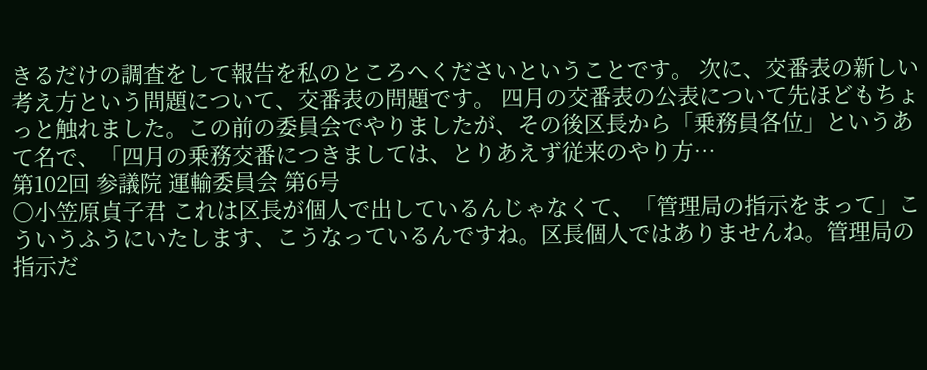きるだけの調査をして報告を私のところへくださいということです。 次に、交番表の新しい考え方という問題について、交番表の問題です。 四月の交番表の公表について先ほどもちょっと触れました。この前の委員会でやりましたが、その後区長から「乗務員各位」というあて名で、「四月の乗務交番につきましては、とりあえず従来のやり方…
第102回 参議院 運輸委員会 第6号
○小笠原貞子君 これは区長が個人で出しているんじゃなくて、「管理局の指示をまって」こういうふうにいたします、こうなっているんですね。区長個人ではありませんね。管理局の指示だ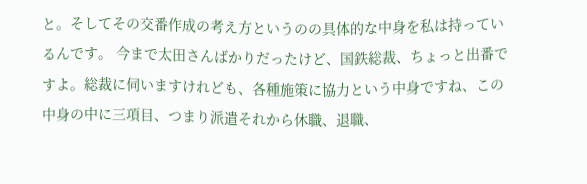と。そしてその交番作成の考え方というのの具体的な中身を私は持っているんです。 今まで太田さんばかりだったけど、国鉄総裁、ちょっと出番ですよ。総裁に伺いますけれども、各種施策に協力という中身ですね、この中身の中に三項目、つまり派遣それから休職、退職、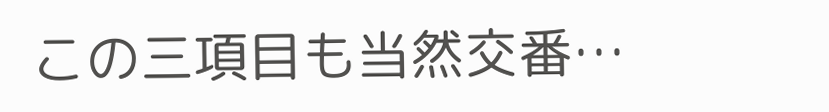この三項目も当然交番…